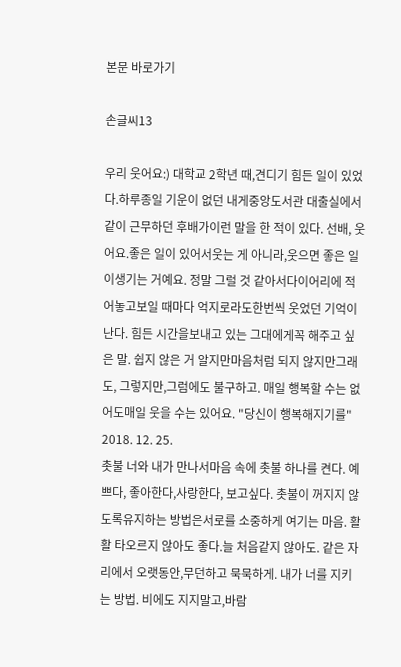본문 바로가기

손글씨13

우리 웃어요:) 대학교 2학년 때,견디기 힘든 일이 있었다.하루종일 기운이 없던 내게중앙도서관 대출실에서같이 근무하던 후배가이런 말을 한 적이 있다. 선배, 웃어요.좋은 일이 있어서웃는 게 아니라,웃으면 좋은 일이생기는 거예요. 정말 그럴 것 같아서다이어리에 적어놓고보일 때마다 억지로라도한번씩 웃었던 기억이 난다. 힘든 시간을보내고 있는 그대에게꼭 해주고 싶은 말. 쉽지 않은 거 알지만마음처럼 되지 않지만그래도, 그렇지만,그럼에도 불구하고. 매일 행복할 수는 없어도매일 웃을 수는 있어요. "당신이 행복해지기를" 2018. 12. 25.
촛불 너와 내가 만나서마음 속에 촛불 하나를 켠다. 예쁘다, 좋아한다,사랑한다, 보고싶다. 촛불이 꺼지지 않도록유지하는 방법은서로를 소중하게 여기는 마음. 활활 타오르지 않아도 좋다.늘 처음같지 않아도. 같은 자리에서 오랫동안,무던하고 묵묵하게. 내가 너를 지키는 방법. 비에도 지지말고,바람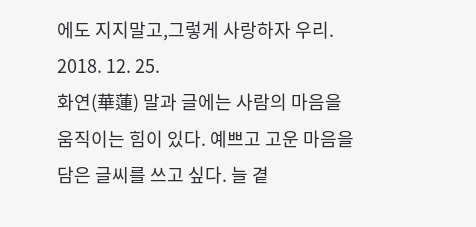에도 지지말고,그렇게 사랑하자 우리. 2018. 12. 25.
화연(華蓮) 말과 글에는 사람의 마음을 움직이는 힘이 있다. 예쁘고 고운 마음을 담은 글씨를 쓰고 싶다. 늘 곁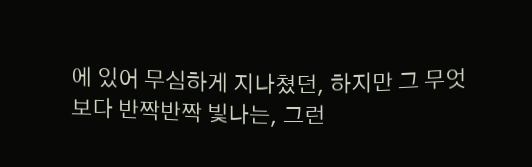에 있어 무심하게 지나쳤던, 하지만 그 무엇보다 반짝반짝 빛나는, 그런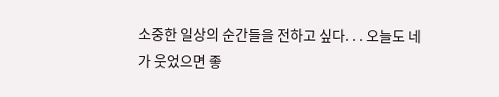소중한 일상의 순간들을 전하고 싶다. . . 오늘도 네가 웃었으면 좋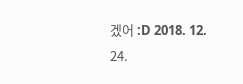겠어 :D 2018. 12. 24.